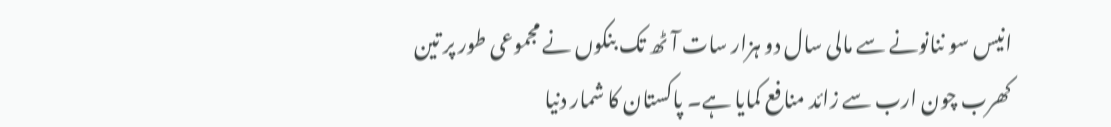انیس سو ننانونے سے مالی سال دو ہزار سات آٹھ تک بنکوں نے مجموعی طور پر تین کھرب چون ارب سے زائد منافع کمایا ہے۔ پاکستان کا شمار دنیا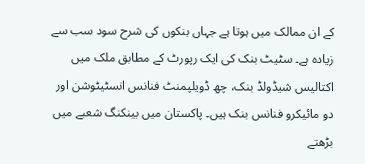کے ان ممالک میں ہوتا ہے جہاں بنکوں کی شرح سود سب سے زیادہ ہے۔ سٹیٹ بنک کی ایک رپورٹ کے مطابق ملک میں اکتالیس شیڈولڈ بنک، چھ ڈویلپمنٹ فنانس انسٹیٹوشن اور دو مائیکرو فنانس بنک ہیں۔ پاکستان میں بینکنگ شعبے میں بڑھتے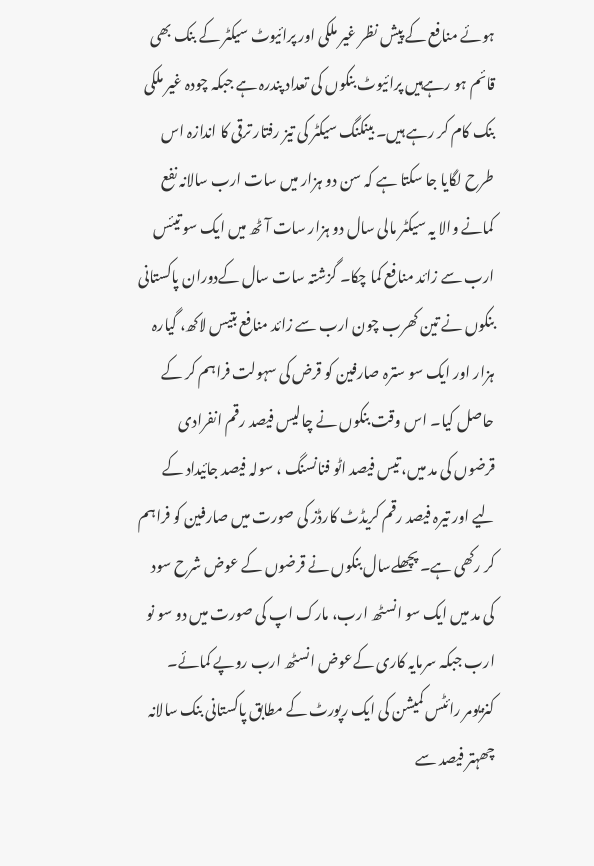ہوئے منافع کے پیش نظر غیر ملکی اور پرائیوٹ سیکٹر کے بنک بھی قائم ہو رہےہیں پرائیوٹ بنکوں کی تعداد پندرہ ہے جبکہ چودہ غیر ملکی بنک کام کر رہے ہیں۔ بینکنگ سیکٹر کی تیز رفتار ترقی کا اندازہ اس طرح لگایا جا سکتا ہے کہ سن دو ہزار میں سات ارب سالانہ نفع کمانے والا یہ سیکٹر مالی سال دو ہزار سات آٹھ میں ایک سو تیئس ارب سے زائد منافع کما چکا۔ گزشتہ سات سال کےدوران پاکستانی بنکوں نے تین کھرب چون ارب سے زائد منافع بتیس لاکھ، گیارہ ہزار اور ایک سو سترہ صارفین کو قرض کی سہولت فراہم کر کے حاصل کیا۔ اس وقت بنکوں نے چالیس فیصد رقم انفرادی قرضوں کی مد میں، تیس فیصد اٹو فنانسنگ ، سولہ فیصد جائیداد کے لیے اور تیرہ فیصد رقم کریڈٹ کارڈز کی صورت میں صارفین کو فراہم کر رکھی ہے۔ پچھلےسال بنکوں نے قرضوں کے عوض شرح سود کی مد میں ایک سو انسٹھ ارب، مارک اپ کی صورت میں دو سو نو ارب جبکہ سرمایہ کاری کےعوض انسٹھ ارب روپے کمائے۔ کنزیومر رائٹس کمیشن کی ایک رپورٹ کے مطابق پاکستانی بنک سالانہ چھہتر فیصد سے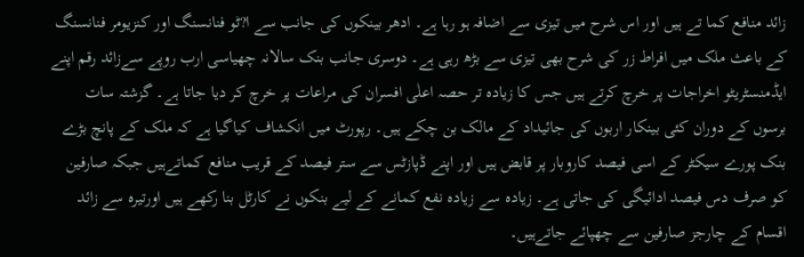زائد منافع کما تے ہیں اور اس شرح میں تیزی سے اضافہ ہو رہا ہے۔ ادھر بینکوں کی جانب سے ا?ٹو فنانسنگ اور کنزیومر فنانسنگ کے باعث ملک میں افراط زر کی شرح بھی تیزی سے بڑھ رہی ہے۔ دوسری جانب بنک سالانہ چھیاسی ارب روپے سےزائد رقم اپنے ایڈمنسٹریٹو اخراجات پر خرچ کرتے ہیں جس کا زیادہ تر حصہ اعلٰی افسران کی مراعات پر خرچ کر دیا جاتا ہے۔ گزشتہ سات برسوں کے دوران کئی بینکار اربوں کی جائیداد کے مالک بن چکے ہیں۔ رپورٹ میں انکشاف کیاگیا ہے کہ ملک کے پانچ بڑے بنک پورے سیکٹر کے اسی فیصد کاروبار پر قابض ہیں اور اپنے ڈپازٹس سے ستر فیصد کے قریب منافع کماتےہیں جبکہ صارفین کو صرف دس فیصد ادائیگی کی جاتی ہے۔ زیادہ سے زیادہ نفع کمانے کے لیے بنکوں نے کارٹل بنا رکھے ہیں اورتیرہ سے زائد اقسام کے چارجز صارفین سے چھپائے جاتےہیں۔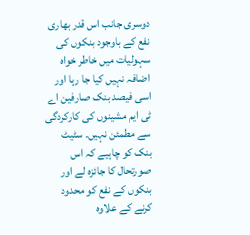دوسری جانب اس قدر بھاری نفع کے باوجود بنکوں کی سہولیات میں خاطر خواہ اضافہ نہیں کیا جا رہا اور اسی فیصد بنک صارفین اے ٹی ایم مشینوں کی کارکردگی سے مطمئن نہیں۔ سٹیٹ بنک کو چاہیے کہ اس صورتحال کا جائزہ لے اور بنکوں کے نفع کو محدود کرنے کے علاوہ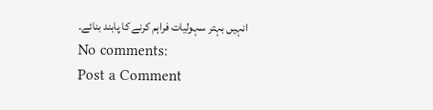انہیں بہتر سہولیات فراہم کرنے کا پابند بنائے۔
No comments:
Post a Comment